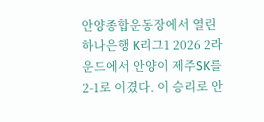안양종합운동장에서 열린 하나은행 K리그1 2026 2라운드에서 안양이 제주SK를 2-1로 이겼다. 이 승리로 안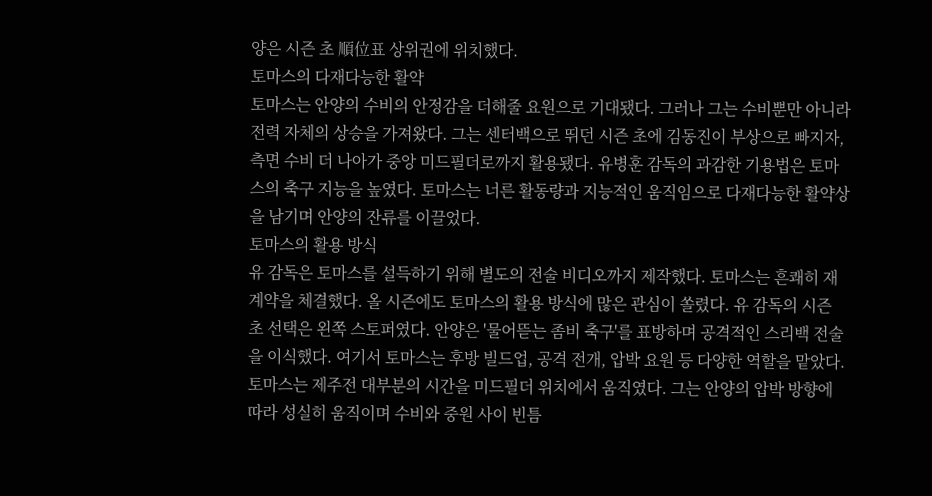양은 시즌 초 順位표 상위권에 위치했다.
토마스의 다재다능한 활약
토마스는 안양의 수비의 안정감을 더해줄 요원으로 기대됐다. 그러나 그는 수비뿐만 아니라 전력 자체의 상승을 가져왔다. 그는 센터백으로 뛰던 시즌 초에 김동진이 부상으로 빠지자, 측면 수비 더 나아가 중앙 미드필더로까지 활용됐다. 유병훈 감독의 과감한 기용법은 토마스의 축구 지능을 높였다. 토마스는 너른 활동량과 지능적인 움직임으로 다재다능한 활약상을 남기며 안양의 잔류를 이끌었다.
토마스의 활용 방식
유 감독은 토마스를 설득하기 위해 별도의 전술 비디오까지 제작했다. 토마스는 흔쾌히 재계약을 체결했다. 올 시즌에도 토마스의 활용 방식에 많은 관심이 쏠렸다. 유 감독의 시즌 초 선택은 왼쪽 스토퍼였다. 안양은 '물어뜯는 좀비 축구'를 표방하며 공격적인 스리백 전술을 이식했다. 여기서 토마스는 후방 빌드업, 공격 전개, 압박 요원 등 다양한 역할을 맡았다.
토마스는 제주전 대부분의 시간을 미드필더 위치에서 움직였다. 그는 안양의 압박 방향에 따라 성실히 움직이며 수비와 중원 사이 빈틈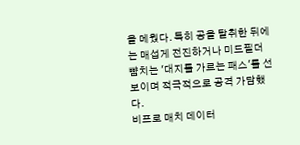을 메웠다. 특히 공을 탈취한 뒤에는 매섭게 전진하거나 미드필더 뺨치는 '대지를 가르는 패스'를 선보이며 적극적으로 공격 가담했다.
비프로 매치 데이터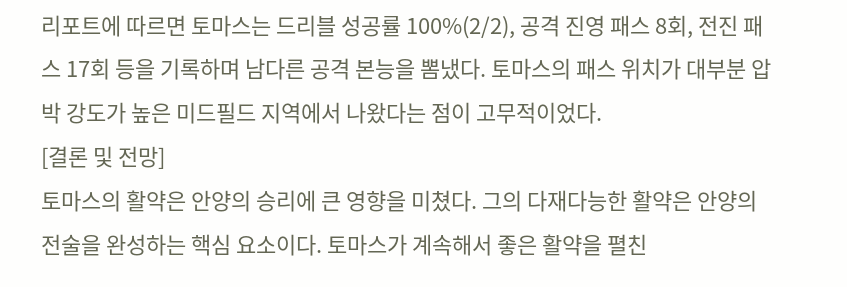리포트에 따르면 토마스는 드리블 성공률 100%(2/2), 공격 진영 패스 8회, 전진 패스 17회 등을 기록하며 남다른 공격 본능을 뽐냈다. 토마스의 패스 위치가 대부분 압박 강도가 높은 미드필드 지역에서 나왔다는 점이 고무적이었다.
[결론 및 전망]
토마스의 활약은 안양의 승리에 큰 영향을 미쳤다. 그의 다재다능한 활약은 안양의 전술을 완성하는 핵심 요소이다. 토마스가 계속해서 좋은 활약을 펼친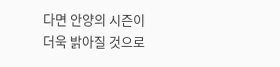다면 안양의 시즌이 더욱 밝아질 것으로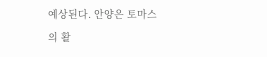예상된다. 안양은 토마스의 활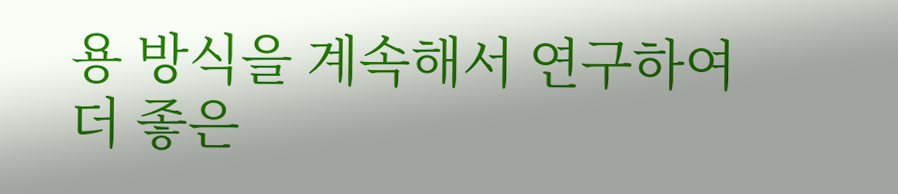용 방식을 계속해서 연구하여 더 좋은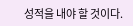성적을 내야 할 것이다.